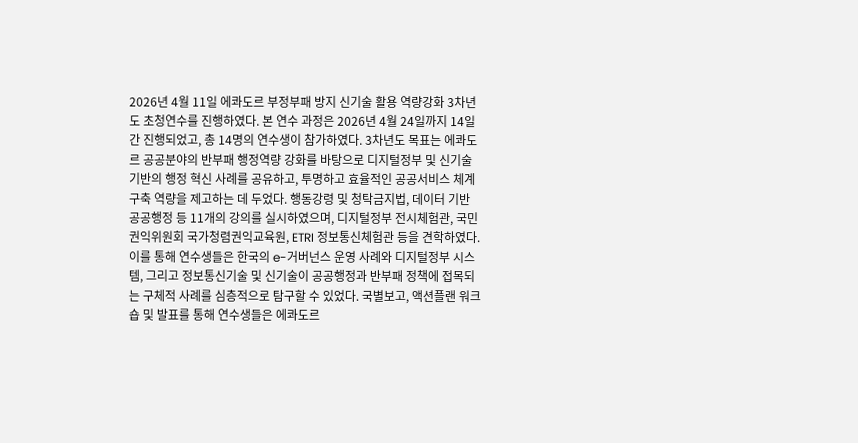2026년 4월 11일 에콰도르 부정부패 방지 신기술 활용 역량강화 3차년도 초청연수를 진행하였다. 본 연수 과정은 2026년 4월 24일까지 14일간 진행되었고, 총 14명의 연수생이 참가하였다. 3차년도 목표는 에콰도르 공공분야의 반부패 행정역량 강화를 바탕으로 디지털정부 및 신기술 기반의 행정 혁신 사례를 공유하고, 투명하고 효율적인 공공서비스 체계 구축 역량을 제고하는 데 두었다. 행동강령 및 청탁금지법, 데이터 기반 공공행정 등 11개의 강의를 실시하였으며, 디지털정부 전시체험관, 국민권익위원회 국가청렴권익교육원, ETRI 정보통신체험관 등을 견학하였다. 이를 통해 연수생들은 한국의 e-거버넌스 운영 사례와 디지털정부 시스템, 그리고 정보통신기술 및 신기술이 공공행정과 반부패 정책에 접목되는 구체적 사례를 심층적으로 탐구할 수 있었다. 국별보고, 액션플랜 워크숍 및 발표를 통해 연수생들은 에콰도르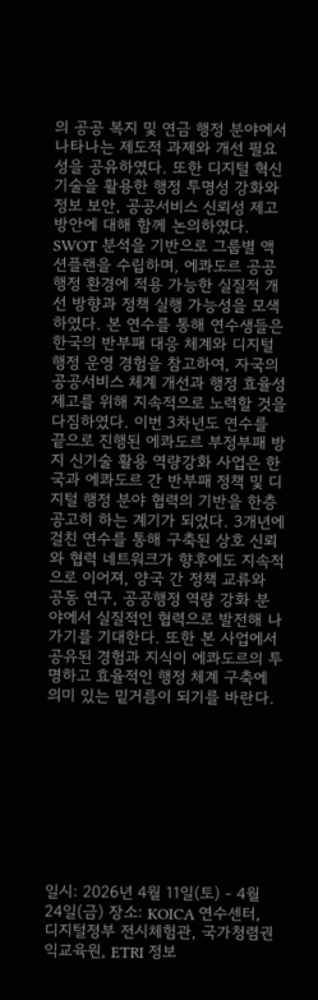의 공공 복지 및 연금 행정 분야에서 나타나는 제도적 과제와 개선 필요성을 공유하였다. 또한 디지털 혁신 기술을 활용한 행정 투명성 강화와 정보 보안, 공공서비스 신뢰성 제고 방안에 대해 함께 논의하였다. SWOT 분석을 기반으로 그룹별 액션플랜을 수립하며, 에콰도르 공공행정 환경에 적용 가능한 실질적 개선 방향과 정책 실행 가능성을 모색하였다. 본 연수를 통해 연수생들은 한국의 반부패 대응 체계와 디지털 행정 운영 경험을 참고하여, 자국의 공공서비스 체계 개선과 행정 효율성 제고를 위해 지속적으로 노력할 것을 다짐하였다. 이번 3차년도 연수를 끝으로 진행된 에콰도르 부정부패 방지 신기술 활용 역량강화 사업은 한국과 에콰도르 간 반부패 정책 및 디지털 행정 분야 협력의 기반을 한층 공고히 하는 계기가 되었다. 3개년에 걸친 연수를 통해 구축된 상호 신뢰와 협력 네트워크가 향후에도 지속적으로 이어져, 양국 간 정책 교류와 공동 연구, 공공행정 역량 강화 분야에서 실질적인 협력으로 발전해 나가기를 기대한다. 또한 본 사업에서 공유된 경험과 지식이 에콰도르의 투명하고 효율적인 행정 체계 구축에 의미 있는 밑거름이 되기를 바란다.









일시: 2026년 4월 11일(토) - 4월 24일(금) 장소: KOICA 연수센터, 디지털정부 전시체험관, 국가청렴권익교육원, ETRI 정보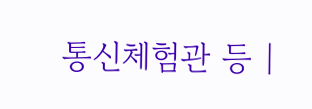통신체험관 등 |